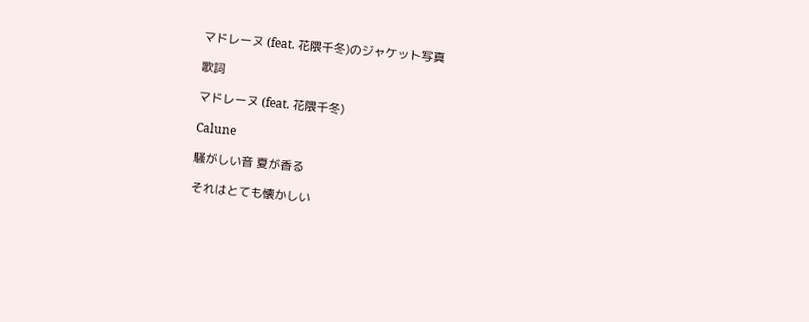マドレーヌ (feat. 花隈千冬)のジャケット写真

歌詞

マドレーヌ (feat. 花隈千冬)

Calune

騒がしい音 夏が香る

それはとても懐かしい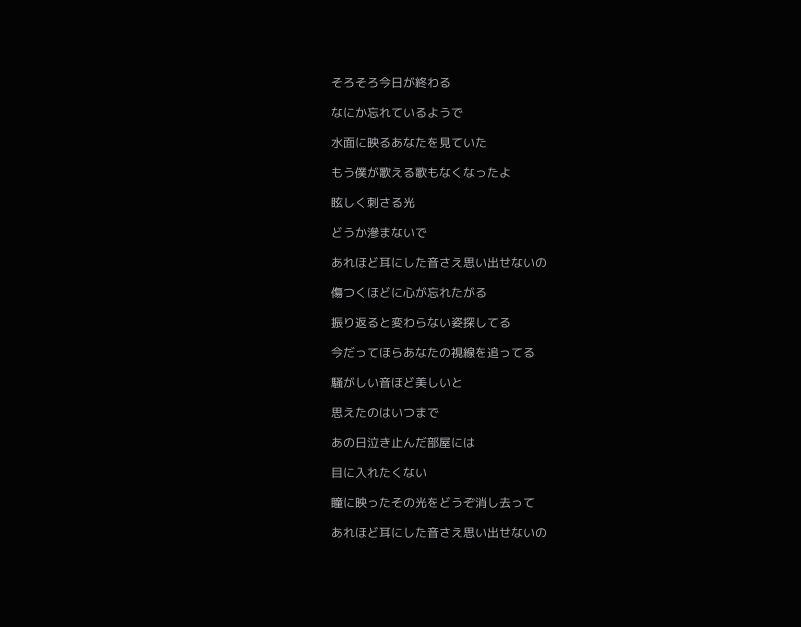そろそろ今日が終わる

なにか忘れているようで

水面に映るあなたを見ていた

もう僕が歌える歌もなくなったよ

眩しく刺さる光

どうか滲まないで

あれほど耳にした音さえ思い出せないの

傷つくほどに心が忘れたがる

振り返ると変わらない姿探してる

今だってほらあなたの視線を追ってる

騒がしい音ほど美しいと

思えたのはいつまで

あの日泣き止んだ部屋には

目に入れたくない

瞳に映ったその光をどうぞ消し去って

あれほど耳にした音さえ思い出せないの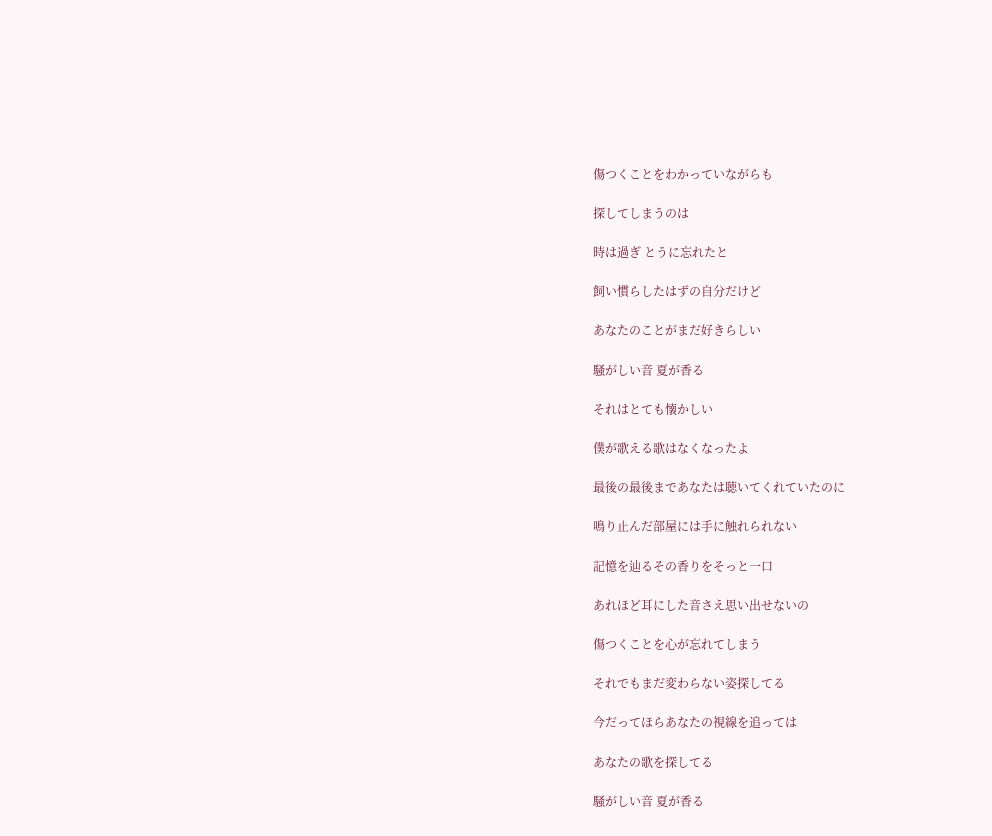傷つくことをわかっていながらも

探してしまうのは

時は過ぎ とうに忘れたと

飼い慣らしたはずの自分だけど

あなたのことがまだ好きらしい

騒がしい音 夏が香る

それはとても懐かしい

僕が歌える歌はなくなったよ

最後の最後まであなたは聴いてくれていたのに

鳴り止んだ部屋には手に触れられない

記憶を辿るその香りをそっと一口

あれほど耳にした音さえ思い出せないの

傷つくことを心が忘れてしまう

それでもまだ変わらない姿探してる

今だってほらあなたの視線を追っては

あなたの歌を探してる

騒がしい音 夏が香る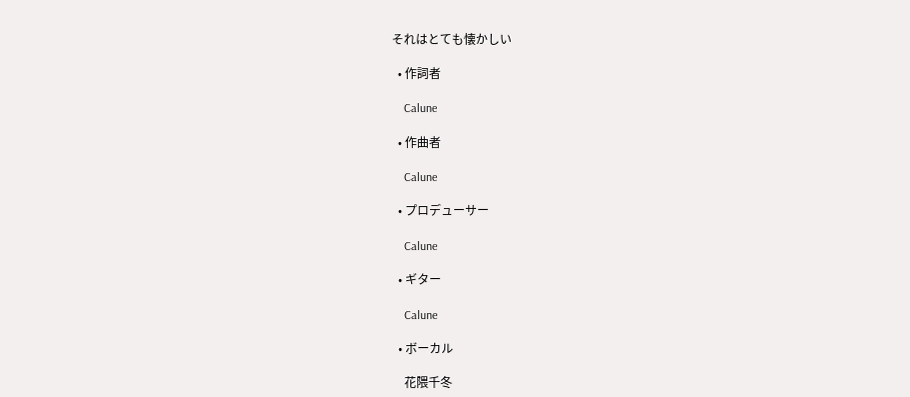それはとても懐かしい

  • 作詞者

    Calune

  • 作曲者

    Calune

  • プロデューサー

    Calune

  • ギター

    Calune

  • ボーカル

    花隈千冬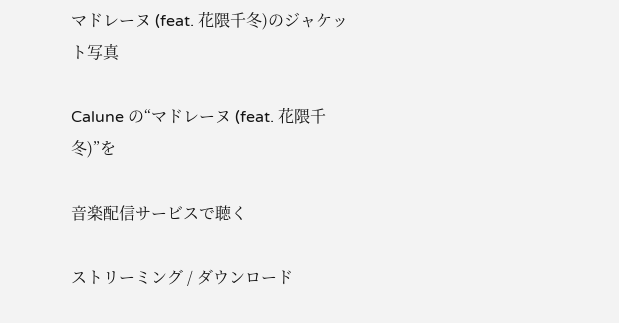マドレーヌ (feat. 花隈千冬)のジャケット写真

Calune の“マドレーヌ (feat. 花隈千冬)”を

音楽配信サービスで聴く

ストリーミング / ダウンロード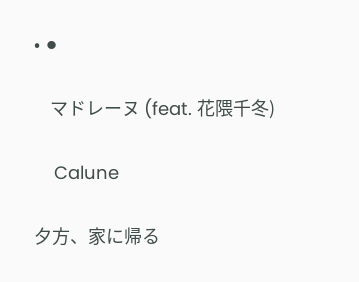• ⚫

    マドレーヌ (feat. 花隈千冬)

    Calune

夕方、家に帰る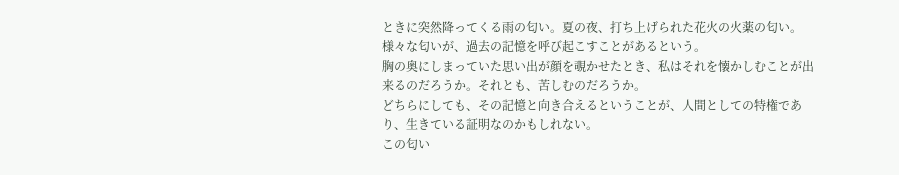ときに突然降ってくる雨の匂い。夏の夜、打ち上げられた花火の火薬の匂い。
様々な匂いが、過去の記憶を呼び起こすことがあるという。
胸の奥にしまっていた思い出が顔を覗かせたとき、私はそれを懐かしむことが出来るのだろうか。それとも、苦しむのだろうか。
どちらにしても、その記憶と向き合えるということが、人間としての特権であり、生きている証明なのかもしれない。
この匂い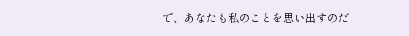で、あなたも私のことを思い出すのだ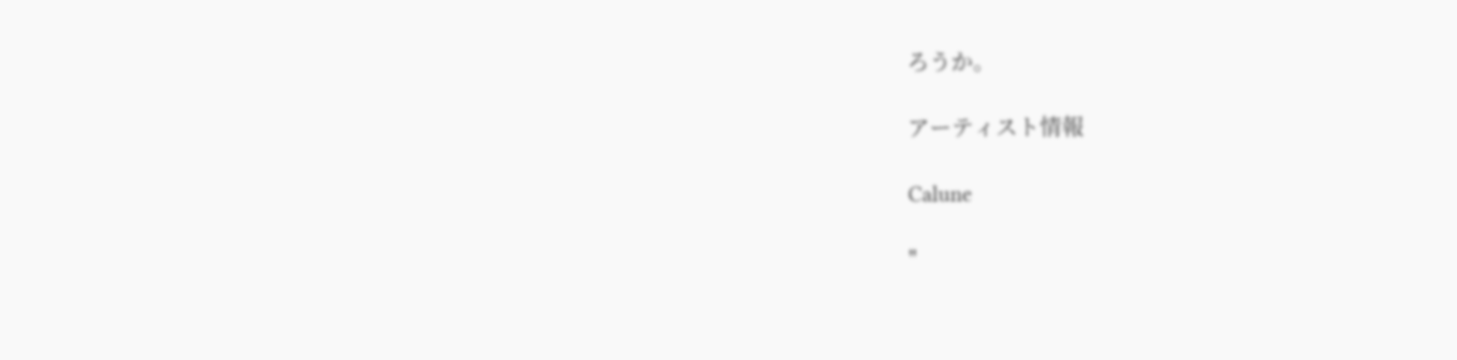ろうか。

アーティスト情報

Calune

"